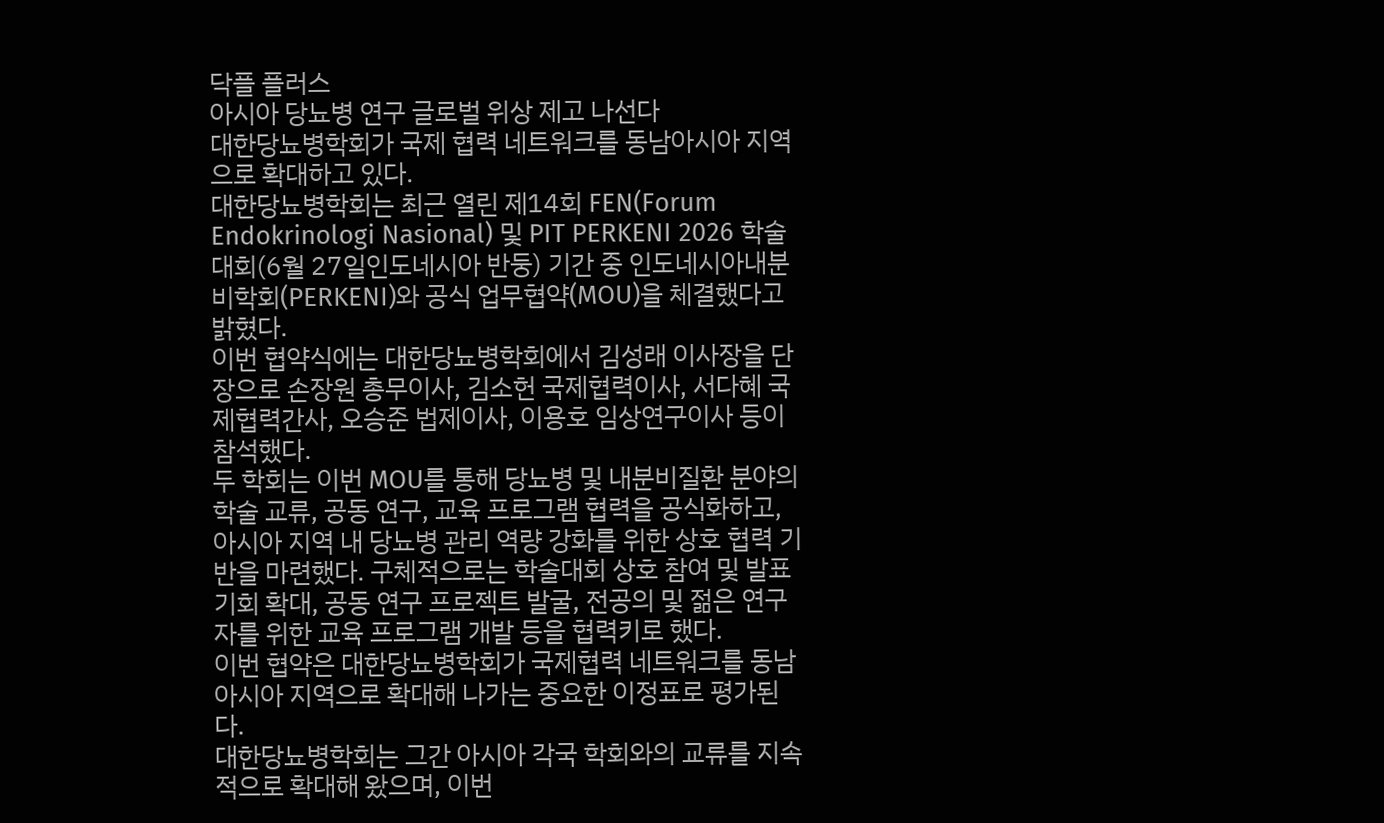닥플 플러스
아시아 당뇨병 연구 글로벌 위상 제고 나선다
대한당뇨병학회가 국제 협력 네트워크를 동남아시아 지역으로 확대하고 있다.
대한당뇨병학회는 최근 열린 제14회 FEN(Forum Endokrinologi Nasional) 및 PIT PERKENI 2026 학술대회(6월 27일인도네시아 반둥) 기간 중 인도네시아내분비학회(PERKENI)와 공식 업무협약(MOU)을 체결했다고 밝혔다.
이번 협약식에는 대한당뇨병학회에서 김성래 이사장을 단장으로 손장원 총무이사, 김소헌 국제협력이사, 서다혜 국제협력간사, 오승준 법제이사, 이용호 임상연구이사 등이 참석했다.
두 학회는 이번 MOU를 통해 당뇨병 및 내분비질환 분야의 학술 교류, 공동 연구, 교육 프로그램 협력을 공식화하고, 아시아 지역 내 당뇨병 관리 역량 강화를 위한 상호 협력 기반을 마련했다. 구체적으로는 학술대회 상호 참여 및 발표 기회 확대, 공동 연구 프로젝트 발굴, 전공의 및 젊은 연구자를 위한 교육 프로그램 개발 등을 협력키로 했다.
이번 협약은 대한당뇨병학회가 국제협력 네트워크를 동남아시아 지역으로 확대해 나가는 중요한 이정표로 평가된다.
대한당뇨병학회는 그간 아시아 각국 학회와의 교류를 지속적으로 확대해 왔으며, 이번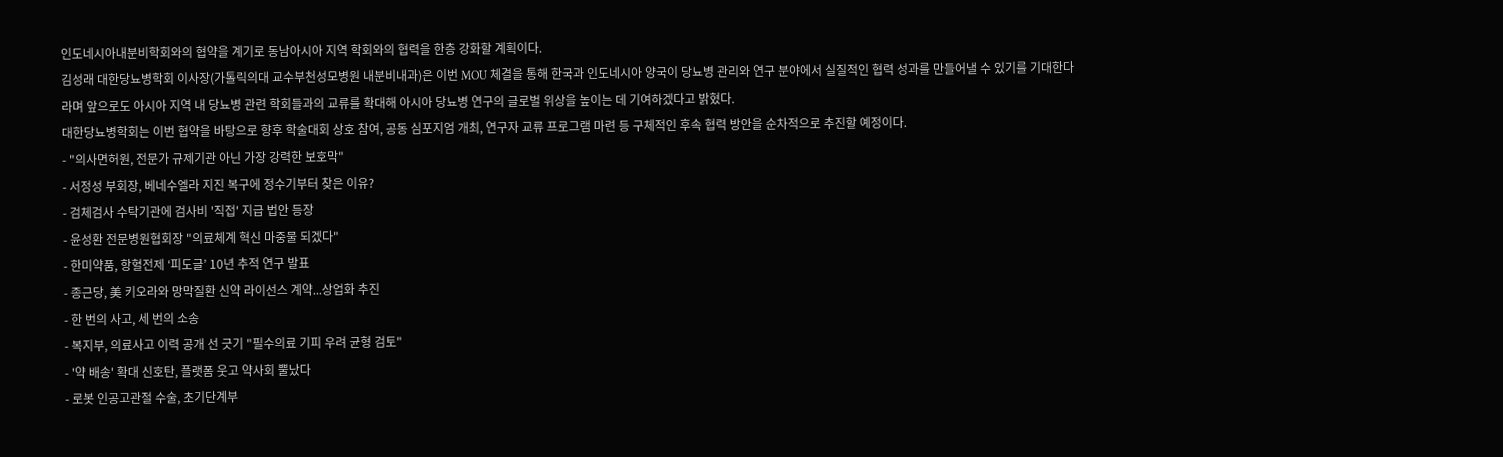인도네시아내분비학회와의 협약을 계기로 동남아시아 지역 학회와의 협력을 한층 강화할 계획이다.
김성래 대한당뇨병학회 이사장(가톨릭의대 교수부천성모병원 내분비내과)은 이번 MOU 체결을 통해 한국과 인도네시아 양국이 당뇨병 관리와 연구 분야에서 실질적인 협력 성과를 만들어낼 수 있기를 기대한다라며 앞으로도 아시아 지역 내 당뇨병 관련 학회들과의 교류를 확대해 아시아 당뇨병 연구의 글로벌 위상을 높이는 데 기여하겠다고 밝혔다.
대한당뇨병학회는 이번 협약을 바탕으로 향후 학술대회 상호 참여, 공동 심포지엄 개최, 연구자 교류 프로그램 마련 등 구체적인 후속 협력 방안을 순차적으로 추진할 예정이다.
- "의사면허원, 전문가 규제기관 아닌 가장 강력한 보호막"
- 서정성 부회장, 베네수엘라 지진 복구에 정수기부터 찾은 이유?
- 검체검사 수탁기관에 검사비 '직접' 지급 법안 등장
- 윤성환 전문병원협회장 "의료체계 혁신 마중물 되겠다"
- 한미약품, 항혈전제 ‘피도글’ 10년 추적 연구 발표
- 종근당, 美 키오라와 망막질환 신약 라이선스 계약...상업화 추진
- 한 번의 사고, 세 번의 소송
- 복지부, 의료사고 이력 공개 선 긋기 "필수의료 기피 우려 균형 검토"
- '약 배송' 확대 신호탄, 플랫폼 웃고 약사회 뿔났다
- 로봇 인공고관절 수술, 초기단계부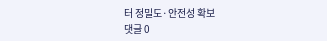터 정밀도·안전성 확보
댓글 0